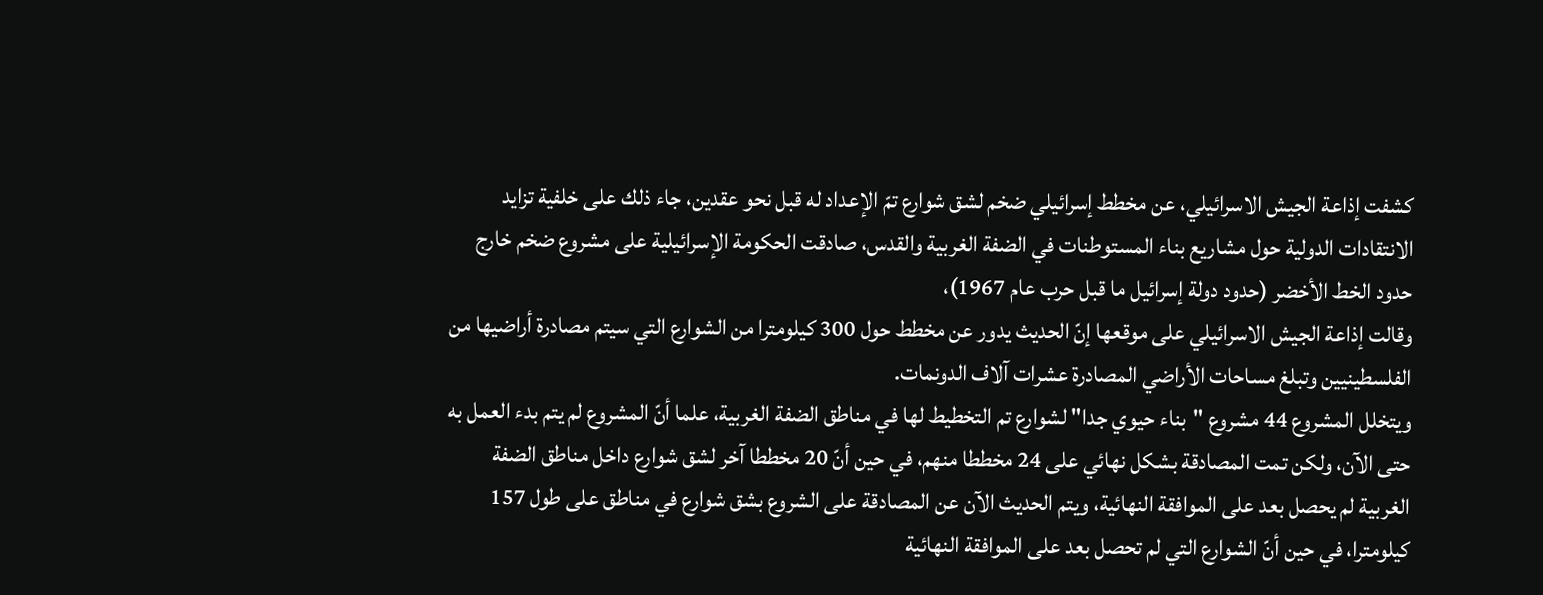كشفت إذاعة الجيش الاسرائيلي، عن مخطط إسرائيلي ضخم لشق شوارع تمّ الإعداد له قبل نحو عقدين، جاء ذلك على خلفية تزايد الانتقادات الدولية حول مشاريع بناء المستوطنات في الضفة الغربية والقدس، صادقت الحكومة الإسرائيلية على مشروع ضخم خارج حدود الخط الأخضر (حدود دولة إسرائيل ما قبل حرب عام 1967)،
وقالت إذاعة الجيش الاسرائيلي على موقعها إنّ الحديث يدور عن مخطط حول 300 كيلومترا من الشوارع التي سيتم مصادرة أراضيها من الفلسطينيين وتبلغ مساحات الأراضي المصادرة عشرات آلاف الدونمات.
ويتخلل المشروع 44 مشروع "بناء حيوي جدا" لشوارع تم التخطيط لها في مناطق الضفة الغربية، علما أنّ المشروع لم يتم بدء العمل به حتى الآن، ولكن تمت المصادقة بشكل نهائي على 24 مخططا منهم، في حين أنّ 20 مخططا آخر لشق شوارع داخل مناطق الضفة الغربية لم يحصل بعد على الموافقة النهائية، ويتم الحديث الآن عن المصادقة على الشروع بشق شوارع في مناطق على طول 157 كيلومترا، في حين أنّ الشوارع التي لم تحصل بعد على الموافقة النهائية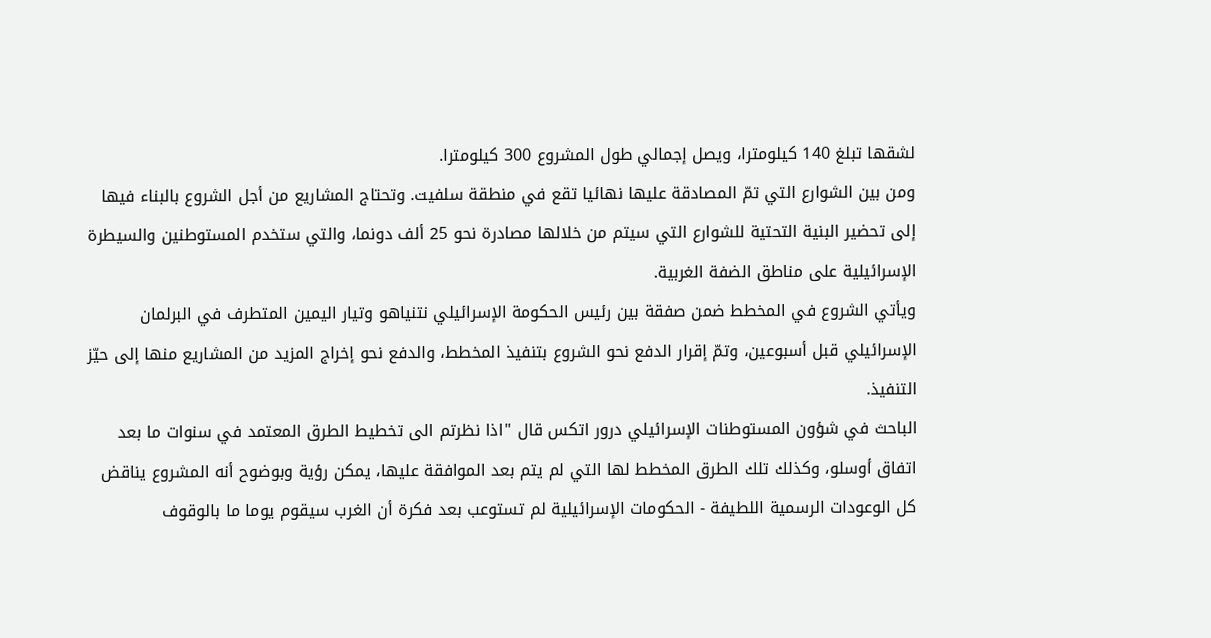لشقها تبلغ 140 كيلومترا، ويصل إجمالي طول المشروع 300 كيلومترا.
ومن بين الشوارع التي تمّ المصادقة عليها نهائيا تقع في منطقة سلفيت. وتحتاج المشاريع من أجل الشروع بالبناء فيها إلى تحضير البنية التحتية للشوارع التي سيتم من خلالها مصادرة نحو 25 ألف دونما، والتي ستخدم المستوطنين والسيطرة الإسرائيلية على مناطق الضفة الغربية.
ويأتي الشروع في المخطط ضمن صفقة بين رئيس الحكومة الإسرائيلي نتنياهو وتيار اليمين المتطرف في البرلمان الإسرائيلي قبل أسبوعين، وتمّ إقرار الدفع نحو الشروع بتنفيذ المخطط، والدفع نحو إخراج المزيد من المشاريع منها إلى حيّز التنفيذ.
الباحث في شؤون المستوطنات الإسرائيلي درور اتكس قال "اذا نظرتم الى تخطيط الطرق المعتمد في سنوات ما بعد اتفاق أوسلو، وكذلك تلك الطرق المخطط لها التي لم يتم بعد الموافقة عليها، يمكن رؤية وبوضوح أنه المشروع يناقض كل الوعودات الرسمية اللطيفة - الحكومات الإسرائيلية لم تستوعب بعد فكرة أن الغرب سيقوم يوما ما بالوقوف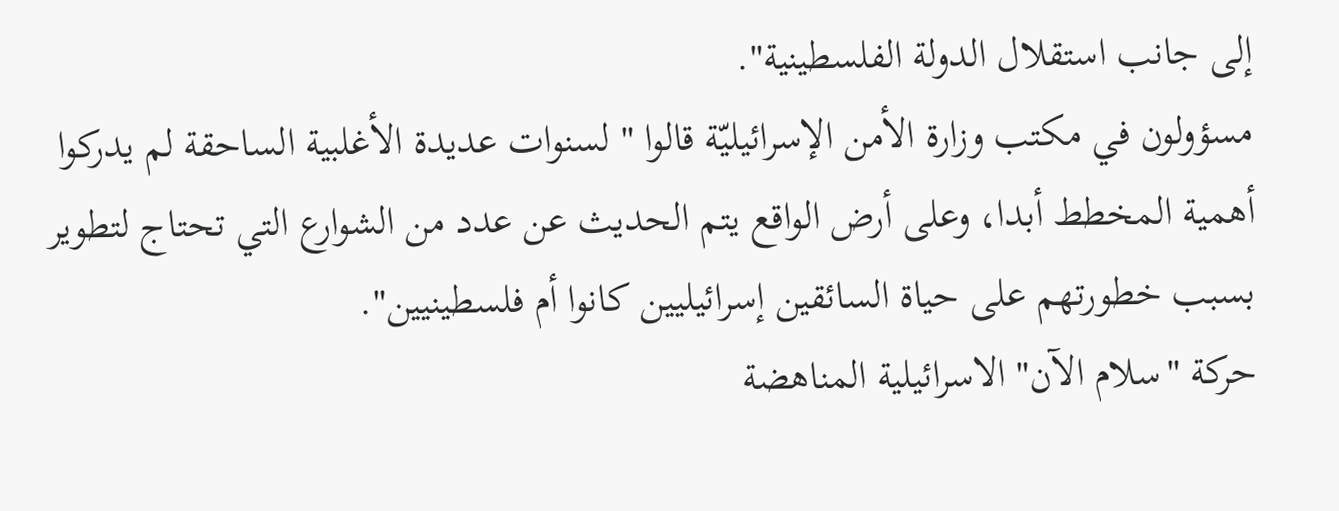إلى جانب استقلال الدولة الفلسطينية".
مسؤولون في مكتب وزارة الأمن الإسرائيليّة قالوا " لسنوات عديدة الأغلبية الساحقة لم يدركوا أهمية المخطط أبدا، وعلى أرض الواقع يتم الحديث عن عدد من الشوارع التي تحتاج لتطوير بسبب خطورتهم على حياة السائقين إسرائيليين كانوا أم فلسطينيين".
حركة "سلام الآن" الاسرائيلية المناهضة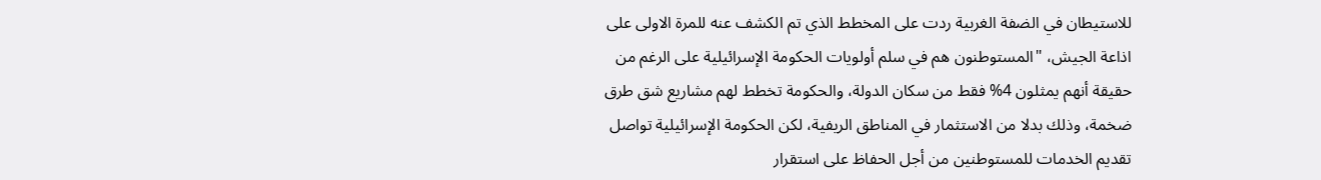للاستيطان في الضفة الغربية ردت على المخطط الذي تم الكشف عنه للمرة الاولى على اذاعة الجيش، "المستوطنون هم في سلم أولويات الحكومة الإسرائيلية على الرغم من حقيقة أنهم يمثلون 4% فقط من سكان الدولة، والحكومة تخطط لهم مشاريع شق طرق ضخمة، وذلك بدلا من الاستثمار في المناطق الريفية، لكن الحكومة الإسرائيلية تواصل تقديم الخدمات للمستوطنين من أجل الحفاظ على استقرار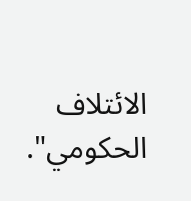الائتلاف الحكومي".